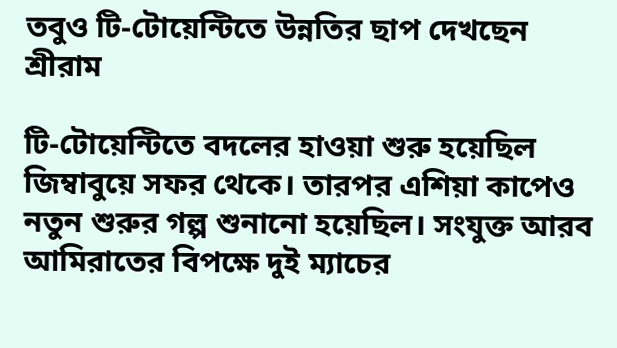তবুও টি-টোয়েন্টিতে উন্নতির ছাপ দেখছেন শ্রীরাম

টি-টোয়েন্টিতে বদলের হাওয়া শুরু হয়েছিল জিম্বাবুয়ে সফর থেকে। তারপর এশিয়া কাপেও নতুন শুরুর গল্প শুনানো হয়েছিল। সংযুক্ত আরব আমিরাতের বিপক্ষে দুই ম্যাচের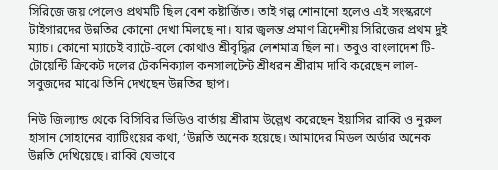সিরিজে জয় পেলেও প্রথমটি ছিল বেশ কষ্টার্জিত। তাই গল্প শোনানো হলেও এই সংস্করণে টাইগারদের উন্নতির কোনো দেখা মিলছে না। যার জ্বলন্ত প্রমাণ ত্রিদেশীয় সিরিজের প্রথম দুই ম্যাচ। কোনো ম্যাচেই ব্যাটে-বলে কোথাও শ্রীবৃদ্ধির লেশমাত্র ছিল না। তবুও বাংলাদেশ টি-টোয়েন্টি ক্রিকেট দলের টেকনিক্যাল কনসালটেন্ট শ্রীধরন শ্রীরাম দাবি করেছেন লাল-সবুজদের মাঝে তিনি দেখছেন উন্নতির ছাপ।

নিউ জিল্যান্ড থেকে বিসিবির ভিডিও বার্তায় শ্রীরাম উল্লেখ করেছেন ইয়াসির রাব্বি ও নুরুল হাসান সোহানের ব্যাটিংয়ের কথা, ‘উন্নতি অনেক হয়েছে। আমাদের মিডল অর্ডার অনেক উন্নতি দেখিয়েছে। রাব্বি যেভাবে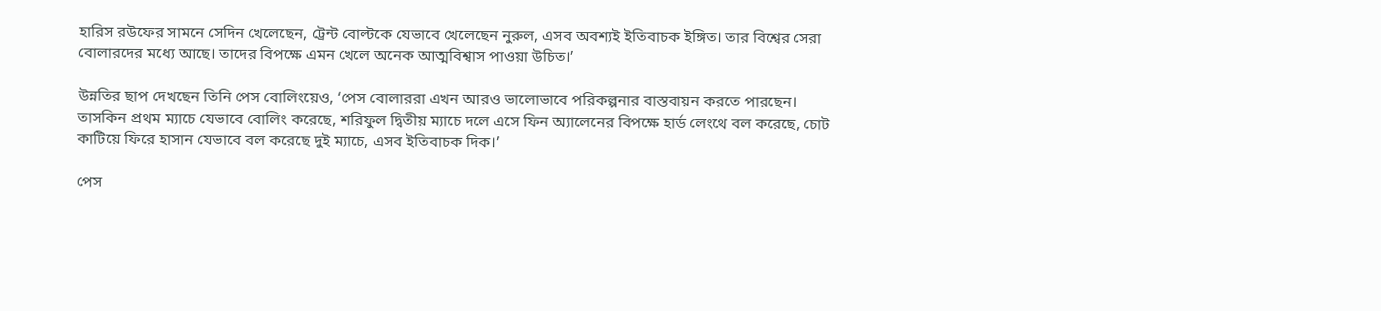হারিস রউফের সামনে সেদিন খেলেছেন, ট্রেন্ট বোল্টকে যেভাবে খেলেছেন নুরুল, এসব অবশ্যই ইতিবাচক ইঙ্গিত। তার বিশ্বের সেরা বোলারদের মধ্যে আছে। তাদের বিপক্ষে এমন খেলে অনেক আত্মবিশ্বাস পাওয়া উচিত।’

উন্নতির ছাপ দেখছেন তিনি পেস বোলিংয়েও, ‘পেস বোলাররা এখন আরও ভালোভাবে পরিকল্পনার বাস্তবায়ন করতে পারছেন। তাসকিন প্রথম ম্যাচে যেভাবে বোলিং করেছে, শরিফুল দ্বিতীয় ম্যাচে দলে এসে ফিন অ্যালেনের বিপক্ষে হার্ড লেংথে বল করেছে, চোট কাটিয়ে ফিরে হাসান যেভাবে বল করেছে দুই ম্যাচে, এসব ইতিবাচক দিক।’

পেস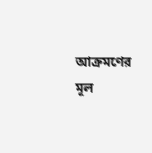আক্রমণের মূল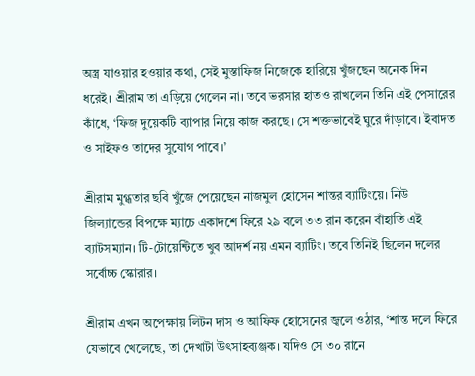অস্ত্র যাওয়ার হওয়ার কথা, সেই মুস্তাফিজ নিজেকে হারিয়ে খুঁজছেন অনেক দিন ধরেই। শ্রীরাম তা এড়িয়ে গেলেন না। তবে ভরসার হাতও রাখলেন তিনি এই পেসারের কাঁধে, ‘ফিজ দুয়েকটি ব্যাপার নিয়ে কাজ করছে। সে শক্তভাবেই ঘুরে দাঁড়াবে। ইবাদত ও সাইফও তাদের সুযোগ পাবে।’

শ্রীরাম মুগ্ধতার ছবি খুঁজে পেয়েছেন নাজমুল হোসেন শান্তর ব্যাটিংয়ে। নিউ জিল্যান্ডের বিপক্ষে ম্যাচে একাদশে ফিরে ২৯ বলে ৩৩ রান করেন বাঁহাতি এই ব্যাটসম্যান। টি-টোয়েন্টিতে খুব আদর্শ নয় এমন ব্যাটিং। তবে তিনিই ছিলেন দলের সর্বোচ্চ স্কোরার।

শ্রীরাম এখন অপেক্ষায় লিটন দাস ও আফিফ হোসেনের জ্বলে ওঠার, ‘শান্ত দলে ফিরে যেভাবে খেলেছে, তা দেখাটা উৎসাহব্যঞ্জক। যদিও সে ৩০ রানে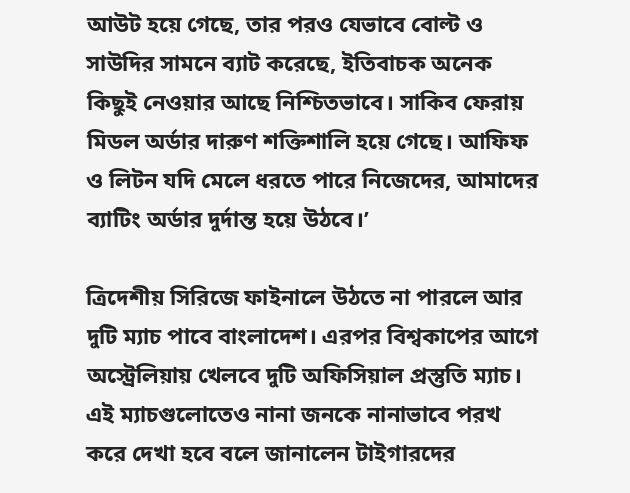আউট হয়ে গেছে, তার পরও যেভাবে বোল্ট ও সাউদির সামনে ব্যাট করেছে, ইতিবাচক অনেক কিছুই নেওয়ার আছে নিশ্চিতভাবে। সাকিব ফেরায় মিডল অর্ডার দারুণ শক্তিশালি হয়ে গেছে। আফিফ ও লিটন যদি মেলে ধরতে পারে নিজেদের, আমাদের ব্যাটিং অর্ডার দুর্দান্ত হয়ে উঠবে।’

ত্রিদেশীয় সিরিজে ফাইনালে উঠতে না পারলে আর দুটি ম্যাচ পাবে বাংলাদেশ। এরপর বিশ্বকাপের আগে অস্ট্রেলিয়ায় খেলবে দুটি অফিসিয়াল প্রস্তুতি ম্যাচ। এই ম্যাচগুলোতেও নানা জনকে নানাভাবে পরখ করে দেখা হবে বলে জানালেন টাইগারদের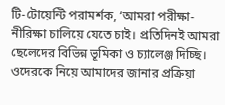টি-টোয়েন্টি পরামর্শক, ‘আমরা পরীক্ষা-নীরিক্ষা চালিয়ে যেতে চাই। প্রতিদিনই আমরা ছেলেদের বিভিন্ন ভূমিকা ও চ্যালেঞ্জ দিচ্ছি। ওদেরকে নিয়ে আমাদের জানার প্রক্রিয়া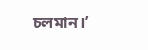চলমান।’